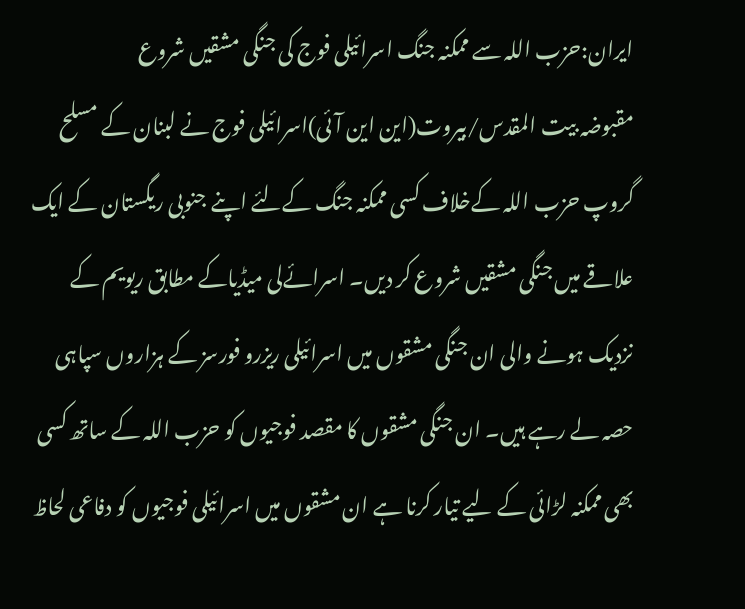ایران:حزب اللہ سے ممکنہ جنگ اسرائیلی فوج کی جنگی مشقیں شروع
مقبوضہ بیت المقدس/بیروت(این این آئی)اسرائیلی فوج نے لبنان کے مسلح گروپ حزب اللہ کےخلاف کسی ممکنہ جنگ کےلئے اپنے جنوبی ریگستان کے ایک علاقے میں جنگی مشقیں شروع کر دیں۔ اسرائےلی میڈیاکے مطابق ریویم کے نزدیک ہونے والی ان جنگی مشقوں میں اسرائیلی ریزرو فورسز کے ہزاروں سپاہی حصہ لے رہے ہیں۔ ان جنگی مشقوں کا مقصد فوجیوں کو حزب اللہ کے ساتھ کسی بھی ممکنہ لڑائی کے لیے تیار کرنا ہے ان مشقوں میں اسرائیلی فوجیوں کو دفاعی لحاظ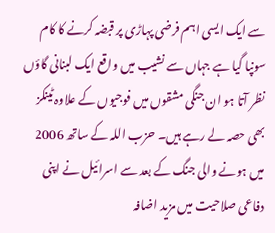سے ایک ایسی اہم فرضی پہاڑی پر قبضہ کرنے کا کام سونپا گیا ہے جہاں سے نشیب میں واقع ایک لبنانی گاؤں نظر آتا ہو ان جنگی مشقوں میں فوجیوں کے علاوہ ٹینکز بھی حصہ لے رہے ہیں۔ حزب اللہ کے ساتھ 2006 میں ہونے والی جنگ کے بعد سے اسرائیل نے اپنی دفاعی صلاحیت میں مزید اضافہ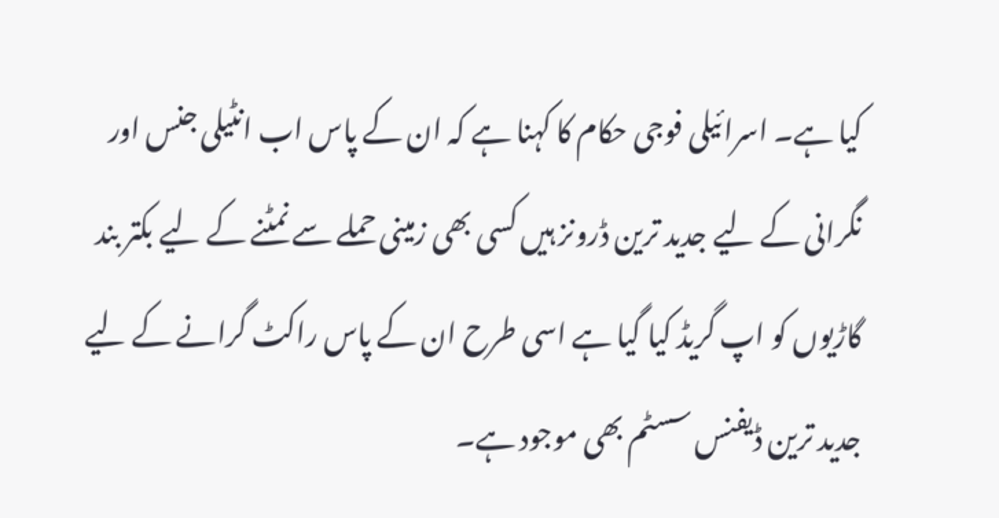کیا ہے۔ اسرائیلی فوجی حکام کا کہنا ہے کہ ان کے پاس اب انٹیلی جنس اور نگرانی کے لیے جدید ترین ڈرونز ہیں کسی بھی زمینی حملے سے نمٹنے کے لیے بکتر بند گاڑیوں کو اپ گریڈ کیا گیا ہے اسی طرح ان کے پاس راکٹ گرانے کے لیے جدید ترین ڈیفنس سسٹم بھی موجود ہے۔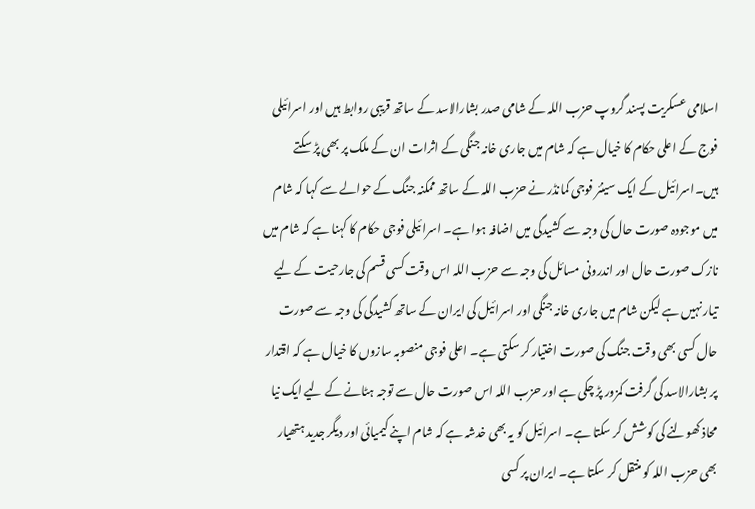اسلامی عسکریت پسند گروپ حزب اللہ کے شامی صدر بشارالاسد کے ساتھ قریبی روابط ہیں اور اسرائیلی فوج کے اعلی حکام کا خیال ہے کہ شام میں جاری خانہ جنگی کے اثرات ان کے ملک پر بھی پڑ سکتے ہیں۔اسرائیل کے ایک سینئر فوجی کمانڈر نے حزب اللہ کے ساتھ ممکنہ جنگ کے حوالے سے کہا کہ شام میں موجودہ صورت حال کی وجہ سے کشیدگی میں اضافہ ہوا ہے۔ اسرائیلی فوجی حکام کا کہنا ہے کہ شام میں نازک صورت حال اور اندرونی مسائل کی وجہ سے حزب اللہ اس وقت کسی قسم کی جارحیت کے لیے تیار نہیں ہے لیکن شام میں جاری خانہ جنگی اور اسرائیل کی ایران کے ساتھ کشیدگی کی وجہ سے صورت حال کسی بھی وقت جنگ کی صورت اختیار کر سکتی ہے۔ اعلی فوجی منصوبہ سازوں کا خیال ہے کہ اقتدار پر بشارالاسد کی گرفت کمزور پڑ چکی ہے اور حزب اللہ اس صورت حال سے توجہ ہٹانے کے لیے ایک نیا محاذ کھولنے کی کوشش کر سکتا ہے۔ اسرائیل کو یہ بھی خدشہ ہے کہ شام اپنے کیمیائی اور دیگر جدید ہتھیار بھی حزب اللہ کو منتقل کر سکتا ہے۔ ایران پر کسی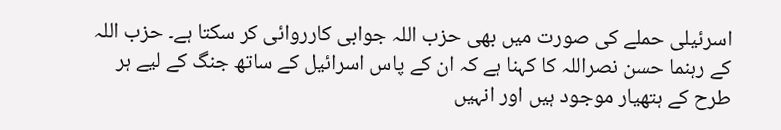اسرئیلی حملے کی صورت میں بھی حزب اللہ جوابی کارروائی کر سکتا ہے۔ حزب اللہ کے رہنما حسن نصراللہ کا کہنا ہے کہ ان کے پاس اسرائیل کے ساتھ جنگ کے لیے ہر طرح کے ہتھیار موجود ہیں اور انہیں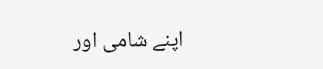اپنے شامی اور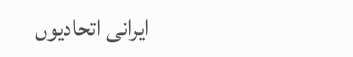ایرانی اتحادیوں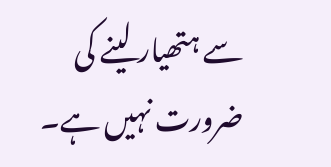سے ہتھیار لینے کی ضرورت نہیں ہے۔